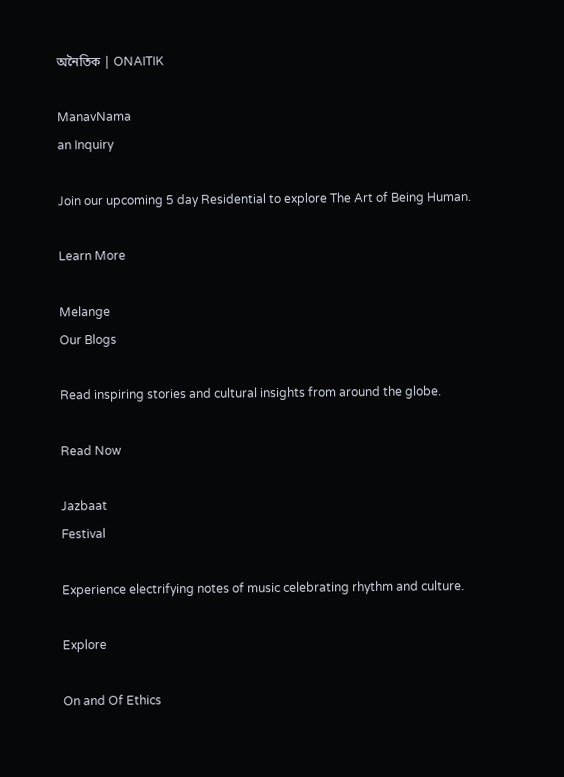অনৈতিক | ONAITIK

ManavNama
an Inquiry

Join our upcoming 5 day Residential to explore The Art of Being Human.

Learn More

Melange
Our Blogs

Read inspiring stories and cultural insights from around the globe.

Read Now

Jazbaat
Festival

Experience electrifying notes of music celebrating rhythm and culture.

Explore

On and Of Ethics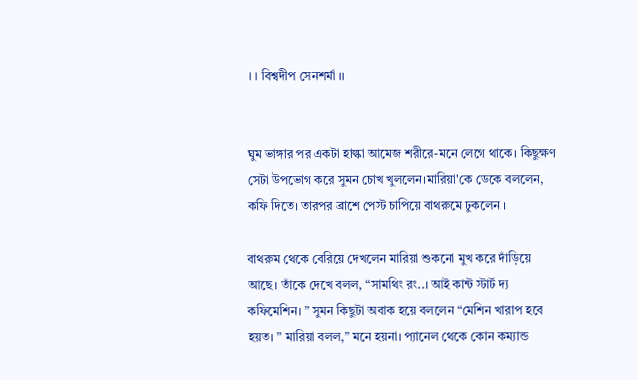।। বিশ্বদীপ সেনশর্মা ।।


ঘুম ভাঙ্গার পর একটা হাল্কা আমেজ শরীরে-মনে লেগে থাকে। কিছুক্ষণ সেটা উপভোগ করে সুমন চোখ খুললেন।মারিয়া'কে ডেকে বললেন, কফি দিতে। তারপর ব্রাশে পেস্ট চাপিয়ে বাথরুমে ঢুকলেন ।

বাথরুম থেকে বেরিয়ে দেখলেন মারিয়া শুকনো মুখ করে দাঁড়িয়ে আছে। তাঁকে দেখে বলল, “সামথিং রং..। আই কান্ট স্টার্ট দ্য কফিমেশিন। ” সুমন কিছুটা অবাক হয়ে বললেন “মেশিন খারাপ হবে হয়ত। ” মারিয়া বলল,” মনে হয়না। প্যানেল থেকে কোন কম্যান্ড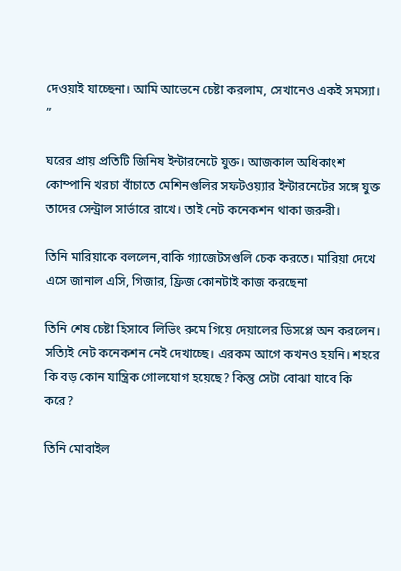দেওয়াই যাচ্ছেনা। আমি আভেনে চেষ্টা করলাম, সেখানেও একই সমস্যা। ”

ঘরের প্রায় প্রতিটি জিনিষ ইন্টারনেটে যুক্ত। আজকাল অধিকাংশ কোম্পানি খরচা বাঁচাতে মেশিনগুলির সফটওয়্যার ইন্টারনেটের সঙ্গে যুক্ত তাদের সেন্ট্রাল সার্ভারে রাখে। তাই নেট কনেকশন থাকা জরুরী।

তিনি মারিয়াকে বললেন,বাকি গ্যাজেটসগুলি চেক করতে। মারিয়া দেখে এসে জানাল এসি, গিজার, ফ্রিজ কোনটাই কাজ করছেনা

তিনি শেষ চেষ্টা হিসাবে লিভিং রুমে গিয়ে দেয়ালের ডিসপ্লে অন করলেন। সত্যিই নেট কনেকশন নেই দেখাচ্ছে। এরকম আগে কখনও হয়নি। শহরে কি বড় কোন যান্ত্রিক গোলযোগ হয়েছে? কিন্তু সেটা বোঝা যাবে কি করে?

তিনি মোবাইল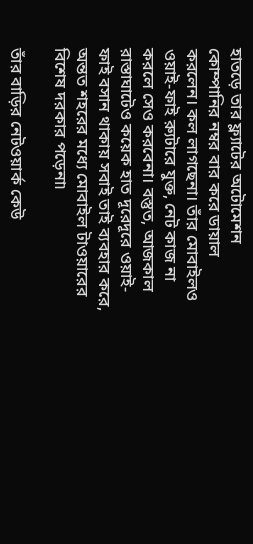হাতড়ে তার ফ্ল্যাটের অটোমেশন কোম্পানির নম্বর বার করে ডায়াল করলেন। কল লাগছেনা। তাঁর মোবাইলও ওয়াই-ফাই র‍্যুটারে যুক্ত, নেট কাজ না করলে সেও করবেনা। বস্তুত, আজকাল রাস্তাঘাটেও কয়েক হাত দূরেদূরে ওয়াই-ফাই বসান থাকায় সবাই তাই ব্যবহার করে, অন্তত শহরের মধ্যে মোবাইল টাওয়ারের বিশেষ দরকার পড়েনা৷

তাঁর বাড়ির নেটওয়ার্ক কেউ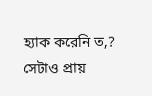হ্যাক করেনি ত,? সেটাও প্রায়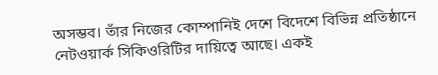অসম্ভব। তাঁর নিজের কোম্পানিই দেশে বিদেশে বিভিন্ন প্রতিষ্ঠানে নেটওয়ার্ক সিকিওরিটির দায়িত্বে আছে। একই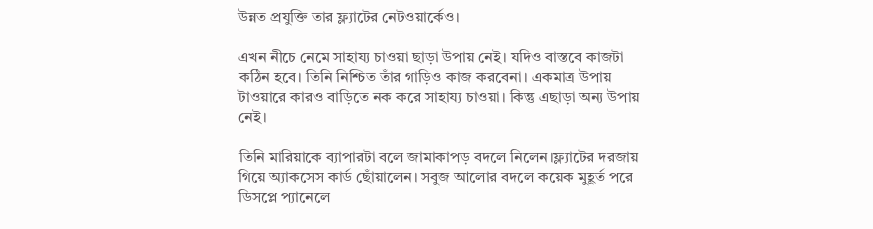উন্নত প্রযুক্তি তার ফ্ল্যাটের নেটওয়ার্কেও।

এখন নীচে নেমে সাহায্য চাওয়া ছাড়া উপায় নেই। যদিও বাস্তবে কাজটা কঠিন হবে। তিনি নিশ্চিত তাঁর গাড়িও কাজ করবেনা। একমাত্র উপায় টাওয়ারে কারও বাড়িতে নক করে সাহায্য চাওয়া। কিন্তু এছাড়া অন্য উপায় নেই।

তিনি মারিয়াকে ব্যাপারটা বলে জামাকাপড় বদলে নিলেন।ফ্ল্যাটের দরজায় গিয়ে অ্যাকসেস কার্ড ছোঁয়ালেন। সবুজ আলোর বদলে কয়েক মুহূর্ত পরে ডিসপ্লে প্যানেলে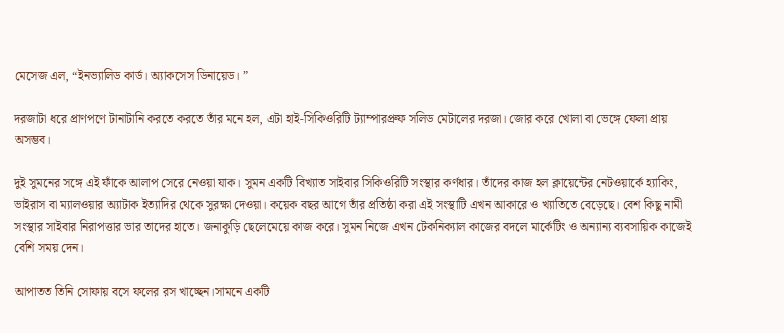মেসেজ এল, “ইনভ্যালিড কার্ড। অ্যাকসেস ডিনায়েড। ”

দরজাটা ধরে প্রাণপণে টানাটানি করতে করতে তাঁর মনে হল, এটা হাই-সিকিওরিটি ট্যাম্পারপ্রুফ সলিড মেটালের দরজা। জোর করে খোলা বা ভেঙ্গে ফেলা প্রায় অসম্ভব।

দুই সুমনের সঙ্গে এই ফাঁকে আলাপ সেরে নেওয়া যাক। সুমন একটি বিখ্যাত সাইবার সিকিওরিটি সংস্থার কর্ণধার। তাঁদের কাজ হল ক্লায়েন্টের নেটওয়ার্কে হ্যাকিং, ভাইরাস বা ম্যালওয়ার অ্যাটাক ইত্যাদির থেকে সুরক্ষা দেওয়া। কয়েক বছর আগে তাঁর প্রতিষ্ঠা করা এই সংস্থাটি এখন আকারে ও খ্যাতিতে বেড়েছে। বেশ কিছু নামী সংস্থার সাইবার নিরাপত্তার ভার তাদের হাতে। জনাকুড়ি ছেলেমেয়ে কাজ করে। সুমন নিজে এখন টেকনিক্যাল কাজের বদলে মার্কেটিং ও অন্যান্য ব্যবসায়িক কাজেই বেশি সময় দেন।

আপাতত তিনি সোফায় বসে ফলের রস খাচ্ছেন।সামনে একটি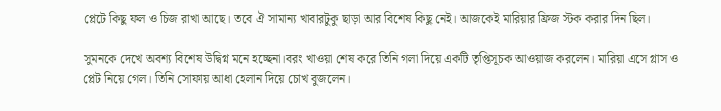প্লেটে কিছু ফল ও চিজ রাখা আছে। তবে ঐ সামান্য খাবারটুকু ছাড়া আর বিশেষ কিছু নেই। আজকেই মারিয়ার ফ্রিজ স্টক করার দিন ছিল।

সুমনকে দেখে অবশ্য বিশেষ উদ্বিগ্ন মনে হচ্ছেনা।বরং খাওয়া শেষ করে তিনি গলা দিয়ে একটি তৃপ্তিসূচক আওয়াজ করলেন। মারিয়া এসে গ্লাস ও প্লেট নিয়ে গেল। তিনি সোফায় আধা হেলান দিয়ে চোখ বুজলেন।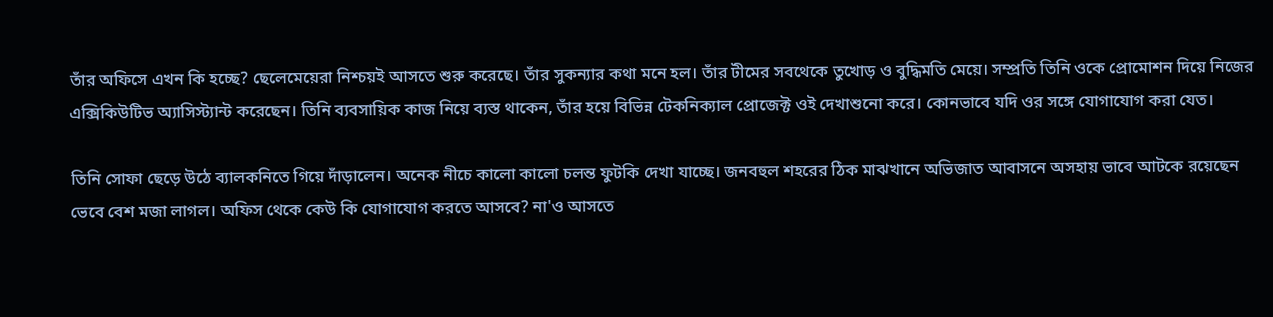তাঁর অফিসে এখন কি হচ্ছে? ছেলেমেয়েরা নিশ্চয়ই আসতে শুরু করেছে। তাঁর সুকন্যার কথা মনে হল। তাঁর টীমের সবথেকে তুখোড় ও বুদ্ধিমতি মেয়ে। সম্প্রতি তিনি ওকে প্রোমোশন দিয়ে নিজের এক্সিকিউটিভ অ্যাসিস্ট্যান্ট করেছেন। তিনি ব্যবসায়িক কাজ নিয়ে ব্যস্ত থাকেন, তাঁর হয়ে বিভিন্ন টেকনিক্যাল প্রোজেক্ট ওই দেখাশুনো করে। কোনভাবে যদি ওর সঙ্গে যোগাযোগ করা যেত।

তিনি সোফা ছেড়ে উঠে ব্যালকনিতে গিয়ে দাঁড়ালেন। অনেক নীচে কালো কালো চলন্ত ফুটকি দেখা যাচ্ছে। জনবহুল শহরের ঠিক মাঝখানে অভিজাত আবাসনে অসহায় ভাবে আটকে রয়েছেন ভেবে বেশ মজা লাগল। অফিস থেকে কেউ কি যোগাযোগ করতে আসবে? না'ও আসতে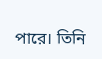পারে। তিনি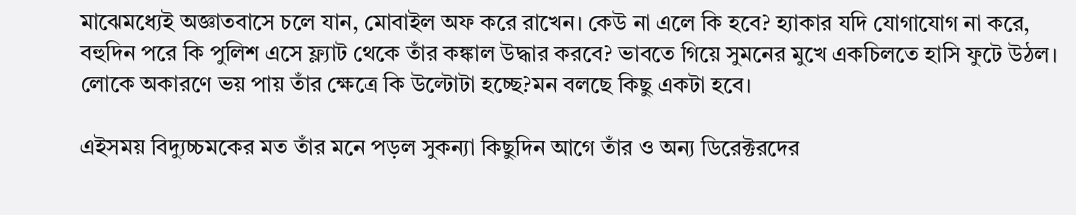মাঝেমধ্যেই অজ্ঞাতবাসে চলে যান, মোবাইল অফ করে রাখেন। কেউ না এলে কি হবে? হ্যাকার যদি যোগাযোগ না করে, বহুদিন পরে কি পুলিশ এসে ফ্ল্যাট থেকে তাঁর কঙ্কাল উদ্ধার করবে? ভাবতে গিয়ে সুমনের মুখে একচিলতে হাসি ফুটে উঠল। লোকে অকারণে ভয় পায় তাঁর ক্ষেত্রে কি উল্টোটা হচ্ছে?মন বলছে কিছু একটা হবে।

এইসময় বিদ্যুচ্চমকের মত তাঁর মনে পড়ল সুকন্যা কিছুদিন আগে তাঁর ও অন্য ডিরেক্টরদের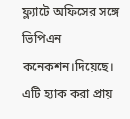ফ্ল্যাটে অফিসের সঙ্গে ভিপিএন কনেকশন।দিয়েছে। এটি হ্যাক করা প্রায়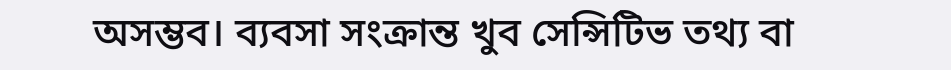অসম্ভব। ব্যবসা সংক্রান্ত খুব সেন্সিটিভ তথ্য বা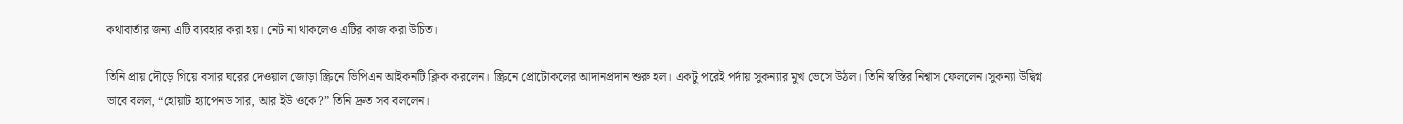কথাবার্তার জন্য এটি ব্যবহার করা হয়। নেট না থাকলেও এটির কাজ করা উচিত।

তিনি প্রায় দৌড়ে গিয়ে বসার ঘরের দেওয়াল জোড়া স্ক্রিনে ভিপিএন আইকনটি ক্লিক করলেন। স্ক্রিনে প্রোটোকলের আদানপ্রদান শুরু হল। একটু পরেই পর্দায় সুকন্যার মুখ ভেসে উঠল। তিনি স্বস্তির নিশ্বাস ফেললেন।সুকন্যা উদ্বিগ্ন ভাবে বলল, “হোয়াট হ্যাপেনড সার, আর ইউ ওকে?” তিনি দ্রুত সব বললেন।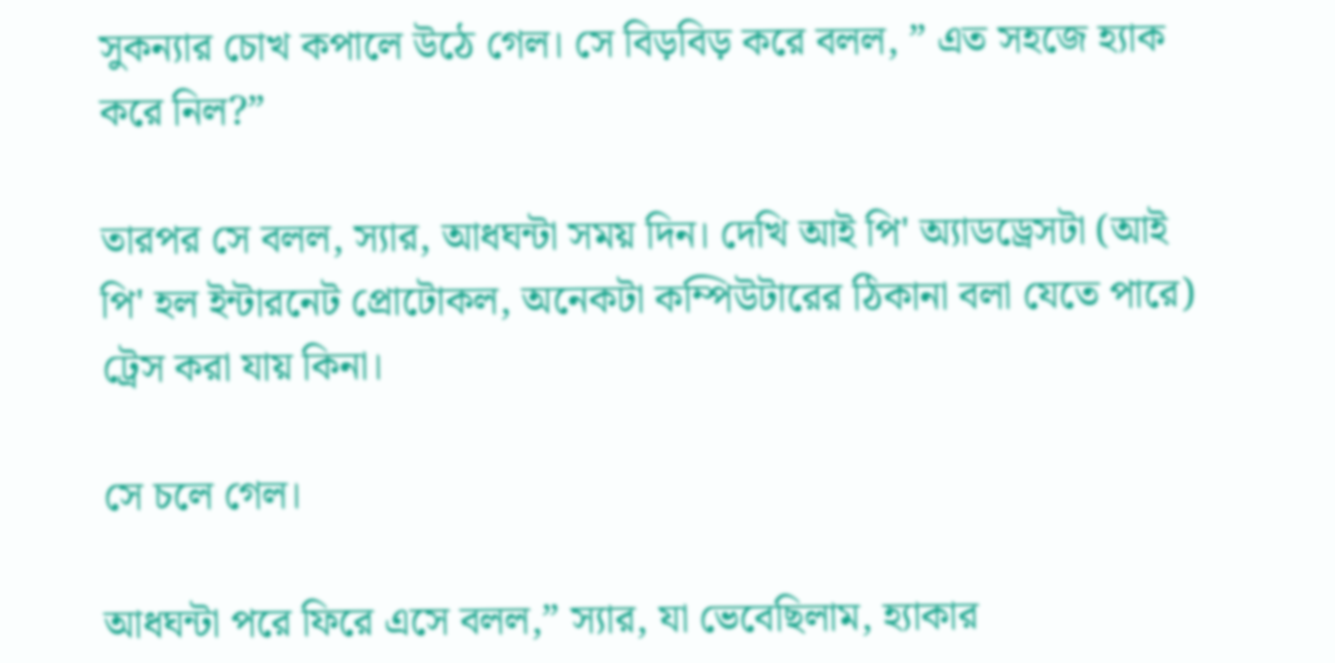সুকন্যার চোখ কপালে উঠে গেল। সে বিড়বিড় করে বলল, ” এত সহজে হ্যাক করে নিল?”

তারপর সে বলল, স্যার, আধঘন্টা সময় দিন। দেখি আই পি' অ্যাডড্রেসটা (আই পি' হল ইন্টারনেট প্রোটোকল, অনেকটা কম্পিউটারের ঠিকানা বলা যেতে পারে) ট্রেস করা যায় কিনা।

সে চলে গেল।

আধঘন্টা পরে ফিরে এসে বলল,” স্যার, যা ভেবেছিলাম, হ্যাকার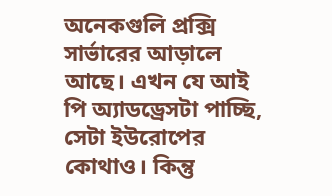অনেকগুলি প্রক্সি সার্ভারের আড়ালে আছে। এখন যে আই পি অ্যাডড্রেসটা পাচ্ছি, সেটা ইউরোপের কোথাও। কিন্তু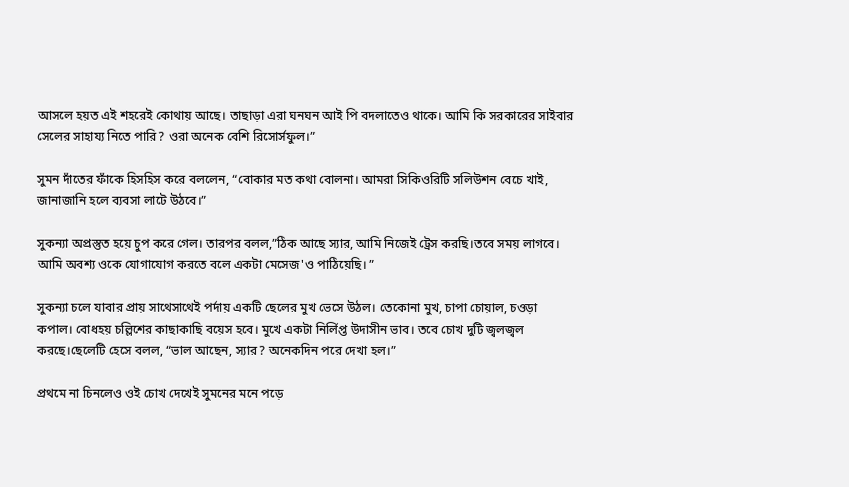আসলে হয়ত এই শহরেই কোথায় আছে। তাছাড়া এরা ঘনঘন আই পি বদলাতেও থাকে। আমি কি সরকারের সাইবার সেলের সাহায্য নিতে পারি? ওরা অনেক বেশি রিসোর্সফুল।”

সুমন দাঁতের ফাঁকে হিসহিস করে বললেন, “বোকার মত কথা বোলনা। আমরা সিকিওরিটি সলিউশন বেচে খাই, জানাজানি হলে ব্যবসা লাটে উঠবে।”

সুকন্যা অপ্রস্তুত হয়ে চুপ করে গেল। তারপর বলল,”ঠিক আছে স্যার, আমি নিজেই ট্রেস করছি।তবে সময় লাগবে। আমি অবশ্য ওকে যোগাযোগ করতে বলে একটা মেসেজ'ও পাঠিয়েছি। ”

সুকন্যা চলে যাবার প্রায় সাথেসাথেই পর্দায় একটি ছেলের মুখ ভেসে উঠল। তেকোনা মুখ, চাপা চোয়াল, চওড়া কপাল। বোধহয় চল্লিশের কাছাকাছি বয়েস হবে। মুখে একটা নির্লিপ্ত উদাসীন ভাব। তবে চোখ দুটি জ্বলজ্বল করছে।ছেলেটি হেসে বলল, “ভাল আছেন, স্যার? অনেকদিন পরে দেখা হল।”

প্রথমে না চিনলেও ওই চোখ দেখেই সুমনের মনে পড়ে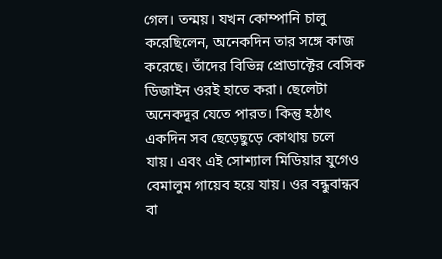গেল। তন্ময়। যখন কোম্পানি চালু করেছিলেন, অনেকদিন তার সঙ্গে কাজ করেছে। তাঁদের বিভিন্ন প্রোডাক্টের বেসিক ডিজাইন ওরই হাতে করা। ছেলেটা অনেকদূর যেতে পারত। কিন্তু হঠাৎ একদিন সব ছেড়েছুড়ে কোথায় চলে যায়। এবং এই সোশ্যাল মিডিয়ার যুগেও বেমালুম গায়েব হয়ে যায়। ওর বন্ধুবান্ধব বা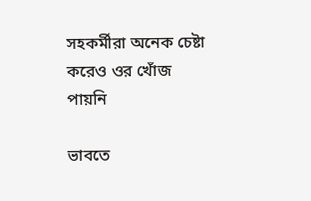সহকর্মীরা অনেক চেষ্টা করেও ওর খোঁজ পায়নি

ভাবতে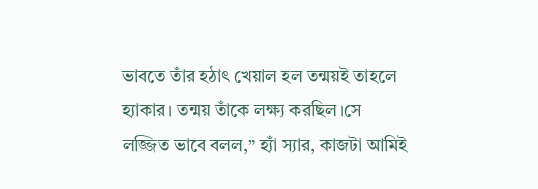ভাবতে তাঁর হঠাৎ খেয়াল হল তন্ময়ই তাহলে হ্যাকার। তন্ময় তাঁকে লক্ষ্য করছিল।সে লজ্জিত ভাবে বলল,” হ্যাঁ স্যার, কাজটা আমিই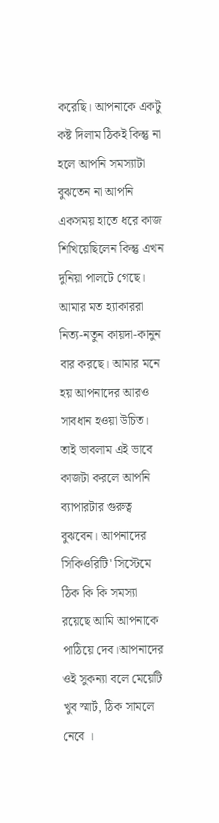করেছি। আপনাকে একটু কষ্ট দিলাম ঠিকই কিন্তু না হলে আপনি সমস্যাটা বুঝতেন না আপনি একসময় হাতে ধরে কাজ শিখিয়েছিলেন কিন্তু এখন দুনিয়া পালটে গেছে। আমার মত হ্যাকাররা নিত্য-নতুন কায়দা-কানুন বার করছে। আমার মনে হয় আপনাদের আরও সাবধান হওয়া উচিত। তাই ভাবলাম এই ভাবে কাজটা করলে আপনি ব্যাপারটার গুরুত্ব বুঝবেন। আপনাদের সিকিওরিটি' সিস্টেমে ঠিক কি কি সমস্যা রয়েছে আমি আপনাকে পাঠিয়ে দেব।আপনাদের ওই সুকন্যা বলে মেয়েটি খুব স্মার্ট, ঠিক সামলে নেবে ।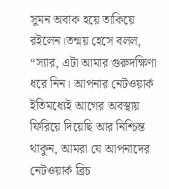সুমন অবাক হয়ে তাকিয়ে রইলেন।তন্ময় হেসে বলল, “স্যার, এটা আমার গুরুদক্ষিণা ধরে নিন। আপনার নেটওয়ার্ক ইতিমধ্যেই আগের অবস্থায় ফিরিয়ে দিয়েছি আর নিশ্চিন্ত থাকুন, আমরা যে আপনাদের নেটওয়ার্ক ব্রিচ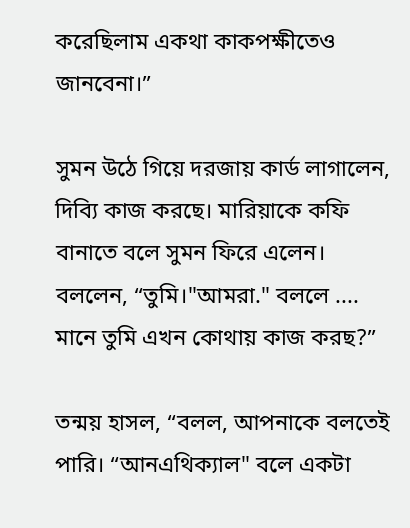করেছিলাম একথা কাকপক্ষীতেও জানবেনা।”

সুমন উঠে গিয়ে দরজায় কার্ড লাগালেন, দিব্যি কাজ করছে। মারিয়াকে কফি বানাতে বলে সুমন ফিরে এলেন। বললেন, “তুমি।"আমরা." বললে .... মানে তুমি এখন কোথায় কাজ করছ?”

তন্ময় হাসল, “বলল, আপনাকে বলতেই পারি। “আনএথিক্যাল" বলে একটা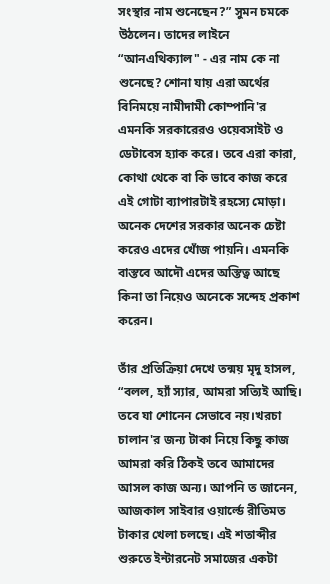সংস্থার নাম শুনেছেন?” সুমন চমকে উঠলেন। তাদের লাইনে “আনএথিক্যাল" - এর নাম কে না শুনেছে? শোনা যায় এরা অর্থের বিনিময়ে নামীদামী কোম্পানি'র এমনকি সরকারেরও ওয়েবসাইট ও ডেটাবেস হ্যাক করে। তবে এরা কারা, কোথা থেকে বা কি ভাবে কাজ করে এই গোটা ব্যাপারটাই রহস্যে মোড়া। অনেক দেশের সরকার অনেক চেষ্টা করেও এদের খোঁজ পায়নি। এমনকি বাস্তবে আদৌ এদের অস্তিত্ব আছে কিনা তা নিয়েও অনেকে সন্দেহ প্রকাশ করেন।

তাঁর প্রতিক্রিয়া দেখে তন্ময় মৃদু হাসল, “বলল, হ্যাঁ স্যার, আমরা সত্যিই আছি। তবে যা শোনেন সেভাবে নয়।খরচা চালান'র জন্য টাকা নিয়ে কিছু কাজ আমরা করি ঠিকই তবে আমাদের আসল কাজ অন্য। আপনি ত জানেন, আজকাল সাইবার ওয়ার্ল্ডে রীতিমত টাকার খেলা চলছে। এই শতাব্দীর শুরুতে ইন্টারনেট সমাজের একটা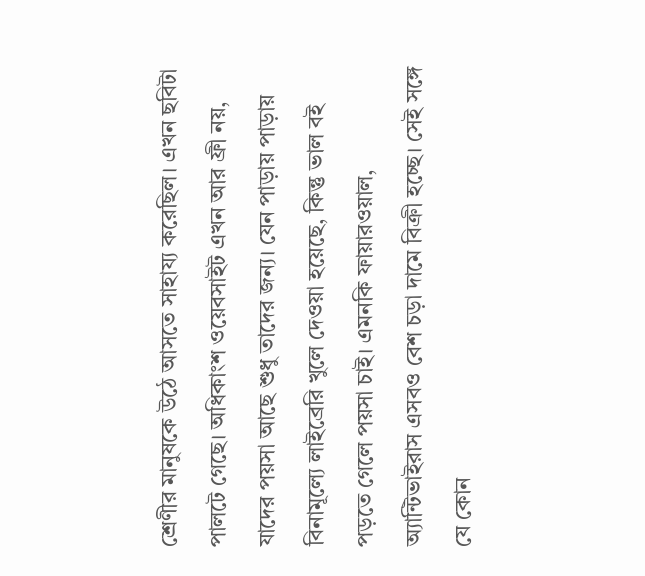শ্রেণীর মানুষকে উঠে আসতে সাহায্য করেছিল। এখন ছবিটা পালটে গেছে। অধিকাংশ ওয়েবসাইট এখন আর ফ্রী নয়, যাদের পয়সা আছে শুধু তাদের জন্য। যেন পাড়ায় পাড়ায় বিনামূল্যে লাইব্রেরি খুলে দেওয়া হয়েছে, কিন্তু ভাল বই পড়তে গেলে পয়সা চাই। এমনকি ফায়ারওয়াল, অ্যান্টিভাইরাস এসবও বেশ চড়া দামে বিক্রী হচ্ছে। সেই সঙ্গে যে কোন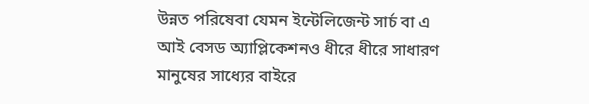উন্নত পরিষেবা যেমন ইন্টেলিজেন্ট সার্চ বা এ আই বেসড অ্যাপ্লিকেশনও ধীরে ধীরে সাধারণ মানুষের সাধ্যের বাইরে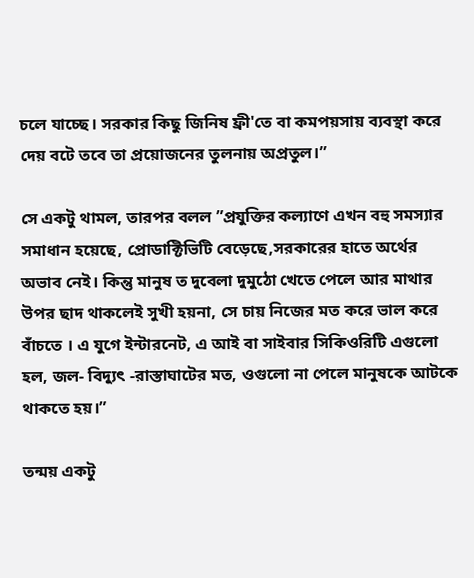চলে যাচ্ছে। সরকার কিছু জিনিষ ফ্রী'তে বা কমপয়সায় ব্যবস্থা করে দেয় বটে তবে তা প্রয়োজনের তুলনায় অপ্রতুল।”

সে একটু থামল, তারপর বলল ”প্রযুক্তির কল্যাণে এখন বহু সমস্যার সমাধান হয়েছে, প্রোডাক্টিভিটি বেড়েছে,সরকারের হাতে অর্থের অভাব নেই। কিন্তু মানুষ ত দুবেলা দুমুঠো খেতে পেলে আর মাথার উপর ছাদ থাকলেই সুখী হয়না, সে চায় নিজের মত করে ভাল করে বাঁচতে । এ যুগে ইন্টারনেট, এ আই বা সাইবার সিকিওরিটি এগুলো হল, জল- বিদ্যুৎ -রাস্তাঘাটের মত, ওগুলো না পেলে মানুষকে আটকে থাকতে হয়।”

তন্ময় একটু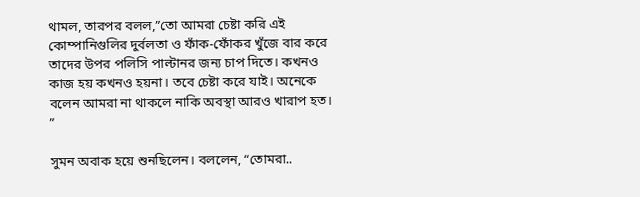থামল, তারপর বলল,”তো আমরা চেষ্টা করি এই কোম্পানিগুলির দুর্বলতা ও ফাঁক-ফোঁকর খুঁজে বার করে তাদের উপর পলিসি পাল্টানর জন্য চাপ দিতে। কখনও কাজ হয় কখনও হয়না। তবে চেষ্টা করে যাই। অনেকে বলেন আমরা না থাকলে নাকি অবস্থা আরও খারাপ হত। ”

সুমন অবাক হয়ে শুনছিলেন। বললেন, “তোমরা..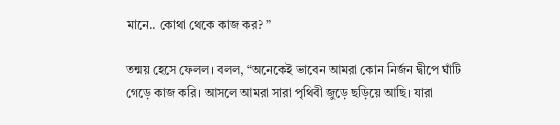মানে.. কোথা থেকে কাজ কর? ”

তন্ময় হেসে ফেলল। বলল, “অনেকেই ভাবেন আমরা কোন নির্জন দ্বীপে ঘাঁটি গেড়ে কাজ করি। আসলে আমরা সারা পৃথিবী জুড়ে ছড়িয়ে আছি। যারা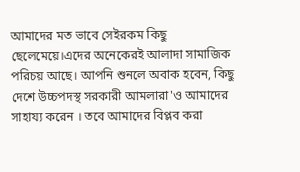আমাদের মত ভাবে সেইরকম কিছু ছেলেমেয়ে।এদের অনেকেরই আলাদা সামাজিক পরিচয় আছে। আপনি শুনলে অবাক হবেন, কিছু দেশে উচ্চপদস্থ সরকারী আমলারা'ও আমাদের সাহায্য করেন । তবে আমাদের বিপ্লব করা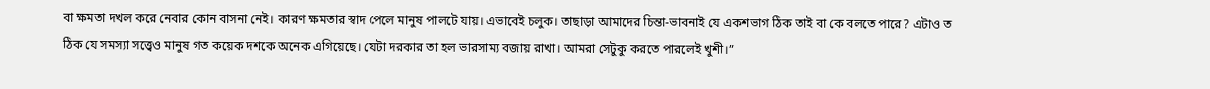বা ক্ষমতা দখল করে নেবার কোন বাসনা নেই। কারণ ক্ষমতার স্বাদ পেলে মানুষ পালটে যায়। এভাবেই চলুক। তাছাড়া আমাদের চিন্তা-ভাবনাই যে একশভাগ ঠিক তাই বা কে বলতে পারে? এটাও ত ঠিক যে সমস্যা সত্ত্বেও মানুষ গত কয়েক দশকে অনেক এগিয়েছে। যেটা দরকার তা হল ভারসাম্য বজায় রাখা। আমরা সেটুকু করতে পারলেই খুশী।”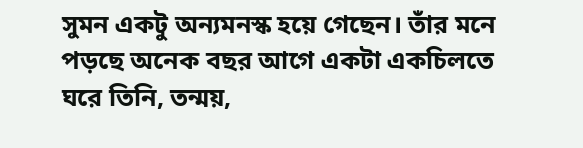সুমন একটু অন্যমনস্ক হয়ে গেছেন। তাঁর মনে পড়ছে অনেক বছর আগে একটা একচিলতে ঘরে তিনি, তন্ময়,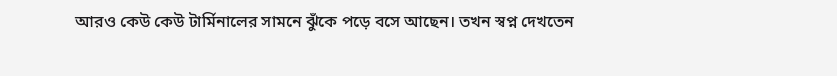আরও কেউ কেউ টার্মিনালের সামনে ঝুঁকে পড়ে বসে আছেন। তখন স্বপ্ন দেখতেন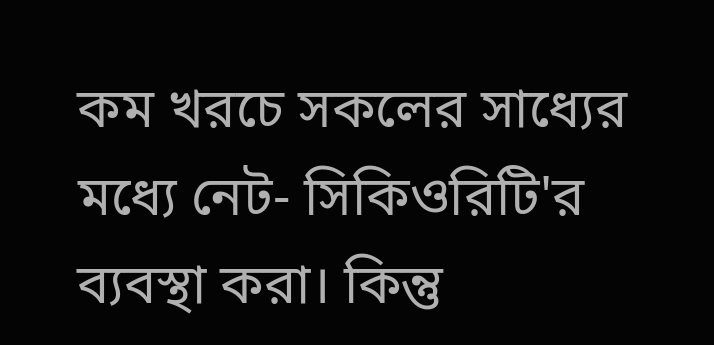কম খরচে সকলের সাধ্যের মধ্যে নেট- সিকিওরিটি'র ব্যবস্থা করা। কিন্তু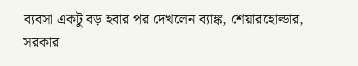ব্যবসা একটু বড় হবার পর দেখলেন ব্যাঙ্ক, শেয়ারহোল্ডার, সরকার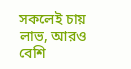সকলেই চায় লাভ, আরও বেশি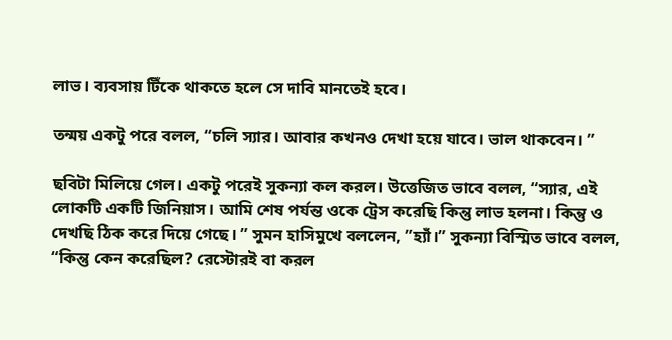লাভ। ব্যবসায় টিঁকে থাকতে হলে সে দাবি মানতেই হবে।

তন্ময় একটু পরে বলল, “চলি স্যার। আবার কখনও দেখা হয়ে যাবে। ভাল থাকবেন। ”

ছবিটা মিলিয়ে গেল। একটু পরেই সুকন্যা কল করল। উত্তেজিত ভাবে বলল, “স্যার, এই লোকটি একটি জিনিয়াস। আমি শেষ পর্যন্ত ওকে ট্রেস করেছি কিন্তু লাভ হলনা। কিন্তু ও দেখছি ঠিক করে দিয়ে গেছে। ” সুমন হাসিমুখে বললেন, ”হ্যাঁ।” সুকন্যা বিস্মিত ভাবে বলল, “কিন্তু কেন করেছিল? রেস্টোরই বা করল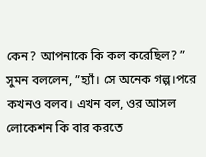কেন? আপনাকে কি কল করেছিল? ” সুমন বললেন, ”হ্যাঁ। সে অনেক গল্প।পরে কখনও বলব। এখন বল, ওর আসল লোকেশন কি বার করতে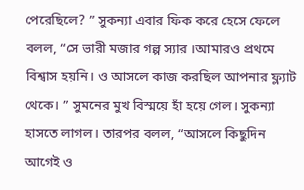পেরেছিলে? ” সুকন্যা এবার ফিক করে হেসে ফেলে বলল, “সে ভারী মজার গল্প স্যার ।আমারও প্রথমে বিশ্বাস হয়নি। ও আসলে কাজ করছিল আপনার ফ্ল্যাট থেকে। ” সুমনের মুখ বিস্ময়ে হাঁ হয়ে গেল। সুকন্যা হাসতে লাগল। তারপর বলল, “আসলে কিছুদিন আগেই ও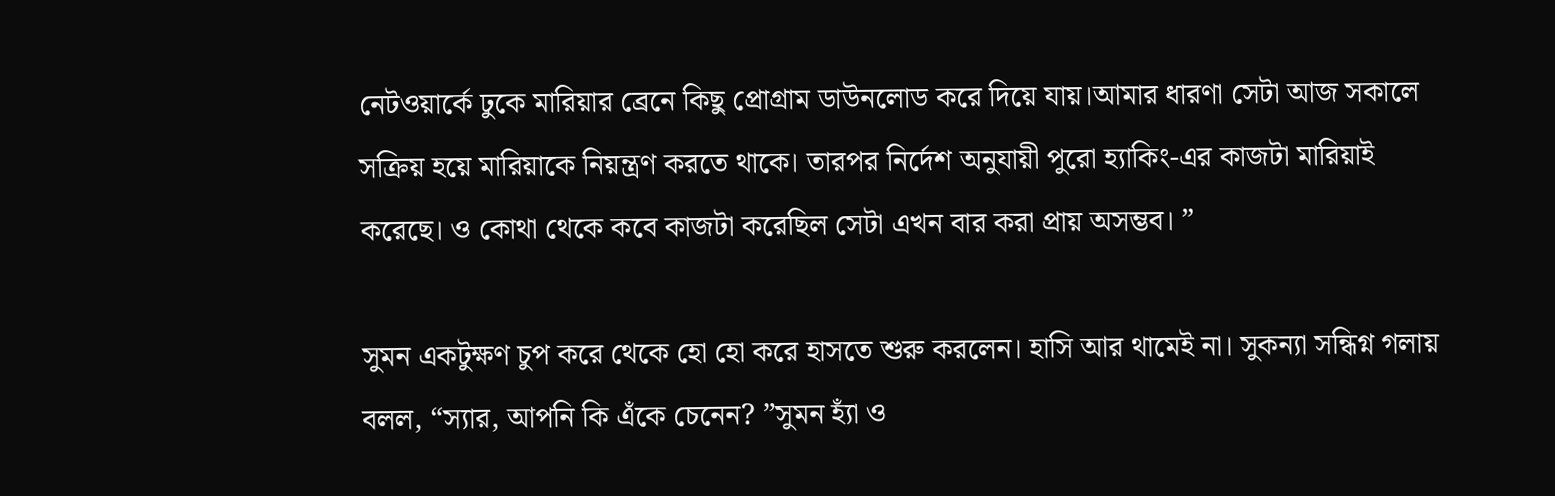নেটওয়ার্কে ঢুকে মারিয়ার ব্রেনে কিছু প্রোগ্রাম ডাউনলোড করে দিয়ে যায়।আমার ধারণা সেটা আজ সকালে সক্রিয় হয়ে মারিয়াকে নিয়ন্ত্রণ করতে থাকে। তারপর নির্দেশ অনুযায়ী পুরো হ্যাকিং-এর কাজটা মারিয়াই করেছে। ও কোথা থেকে কবে কাজটা করেছিল সেটা এখন বার করা প্রায় অসম্ভব। ”

সুমন একটুক্ষণ চুপ করে থেকে হো হো করে হাসতে শুরু করলেন। হাসি আর থামেই না। সুকন্যা সন্ধিগ্ন গলায় বলল, “স্যার, আপনি কি এঁকে চেনেন? ”সুমন হ্যাঁ ও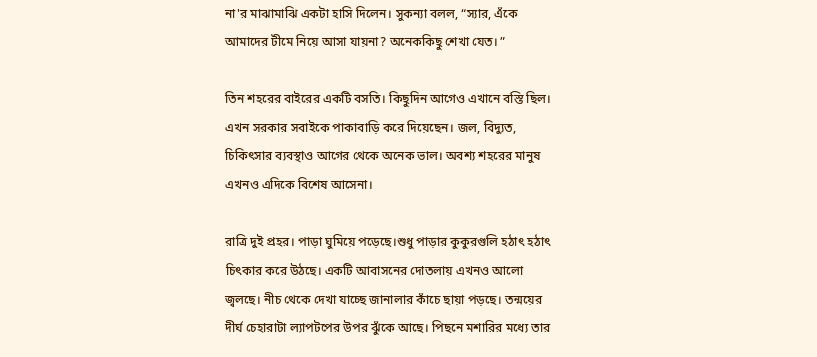না'র মাঝামাঝি একটা হাসি দিলেন। সুকন্যা বলল, “স্যার, এঁকে আমাদের টীমে নিয়ে আসা যায়না? অনেককিছু শেখা যেত। ”

তিন শহরের বাইরের একটি বসতি। কিছুদিন আগেও এখানে বস্তি ছিল। এখন সরকার সবাইকে পাকাবাড়ি করে দিয়েছেন। জল, বিদ্যুত, চিকিৎসার ব্যবস্থাও আগের থেকে অনেক ভাল। অবশ্য শহরের মানুষ এখনও এদিকে বিশেষ আসেনা।

রাত্রি দুই প্রহর। পাড়া ঘুমিয়ে পড়েছে।শুধু পাড়ার কুকুরগুলি হঠাৎ হঠাৎ চিৎকার করে উঠছে। একটি আবাসনের দোতলায় এখনও আলো জ্বলছে। নীচ থেকে দেখা যাচ্ছে জানালার কাঁচে ছায়া পড়ছে। তন্ময়ের দীর্ঘ চেহারাটা ল্যাপটপের উপর ঝুঁকে আছে। পিছনে মশারির মধ্যে তার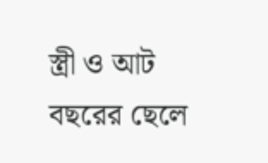স্ত্রী ও আট বছরের ছেলে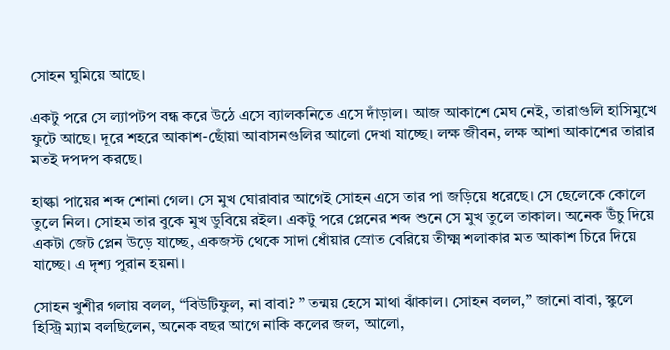সোহন ঘুমিয়ে আছে।

একটু পরে সে ল্যাপটপ বন্ধ করে উঠে এসে ব্যালকনিতে এসে দাঁড়াল। আজ আকাশে মেঘ নেই, তারাগুলি হাসিমুখে ফুটে আছে। দূরে শহরে আকাশ-ছোঁয়া আবাসনগুলির আলো দেখা যাচ্ছে। লক্ষ জীবন, লক্ষ আশা আকাশের তারার মতই দপদপ করছে।

হাল্কা পায়ের শব্দ শোনা গেল। সে মুখ ঘোরাবার আগেই সোহন এসে তার পা জড়িয়ে ধরেছে। সে ছেলেকে কোলে তুলে নিল। সোহম তার বুকে মুখ ডুবিয়ে রইল। একটু পরে প্লেনের শব্দ শুনে সে মুখ তুলে তাকাল। অনেক উঁচু দিয়ে একটা জেট প্লেন উড়ে যাচ্ছে, একজস্ট থেকে সাদা ধোঁয়ার স্রোত বেরিয়ে তীক্ষ্ম শলাকার মত আকাশ চিরে দিয়ে যাচ্ছে। এ দৃশ্য পুরান হয়না।

সোহন খুশীর গলায় বলল, “বিউটিফুল, না বাবা? ” তন্ময় হেসে মাথা ঝাঁকাল। সোহন বলল,” জানো বাবা, স্কুলে হিস্ট্রি ম্যাম বলছিলেন, অনেক বছর আগে নাকি কলের জল, আলো,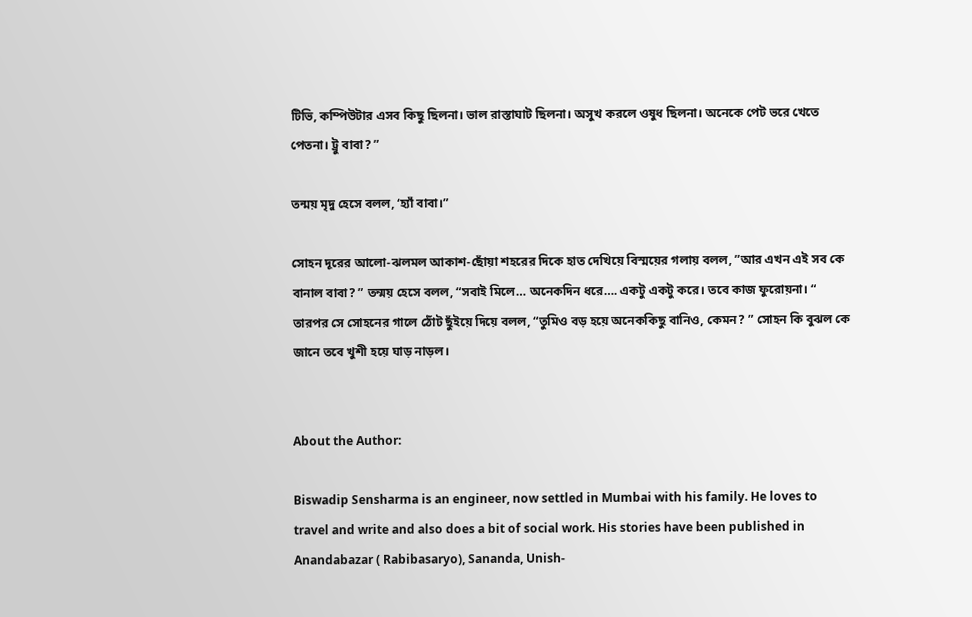টিভি, কম্পিউটার এসব কিছু ছিলনা। ভাল রাস্তাঘাট ছিলনা। অসুখ করলে ওষুধ ছিলনা। অনেকে পেট ভরে খেতে পেতনা। ট্রু বাবা? ”

তন্ময় মৃদু হেসে বলল, ‘হ্যাঁ বাবা।”

সোহন দূরের আলো-ঝলমল আকাশ-ছোঁয়া শহরের দিকে হাত দেখিয়ে বিস্ময়ের গলায় বলল, ”আর এখন এই সব কে বানাল বাবা? ” তন্ময় হেসে বলল, “সবাই মিলে… অনেকদিন ধরে…. একটু একটু করে। তবে কাজ ফুরোয়না। “ তারপর সে সোহনের গালে ঠোঁট ছুঁইয়ে দিয়ে বলল, “তুমিও বড় হয়ে অনেককিছু বানিও, কেমন? ” সোহন কি বুঝল কে জানে তবে খুশী হয়ে ঘাড় নাড়ল।


About the Author:

Biswadip Sensharma is an engineer, now settled in Mumbai with his family. He loves to travel and write and also does a bit of social work. His stories have been published in Anandabazar ( Rabibasaryo), Sananda, Unish-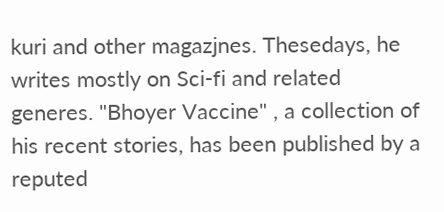kuri and other magazjnes. Thesedays, he writes mostly on Sci-fi and related generes. "Bhoyer Vaccine" , a collection of his recent stories, has been published by a reputed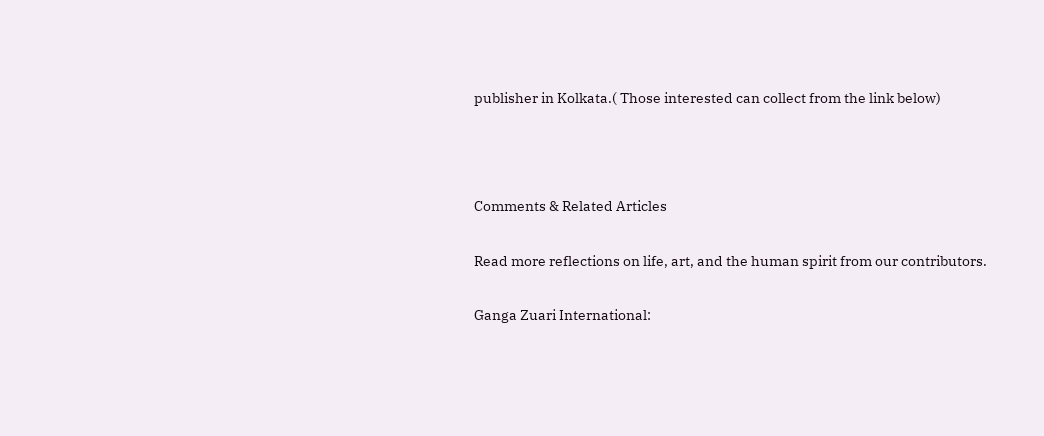publisher in Kolkata.( Those interested can collect from the link below)



Comments & Related Articles

Read more reflections on life, art, and the human spirit from our contributors.

Ganga Zuari International: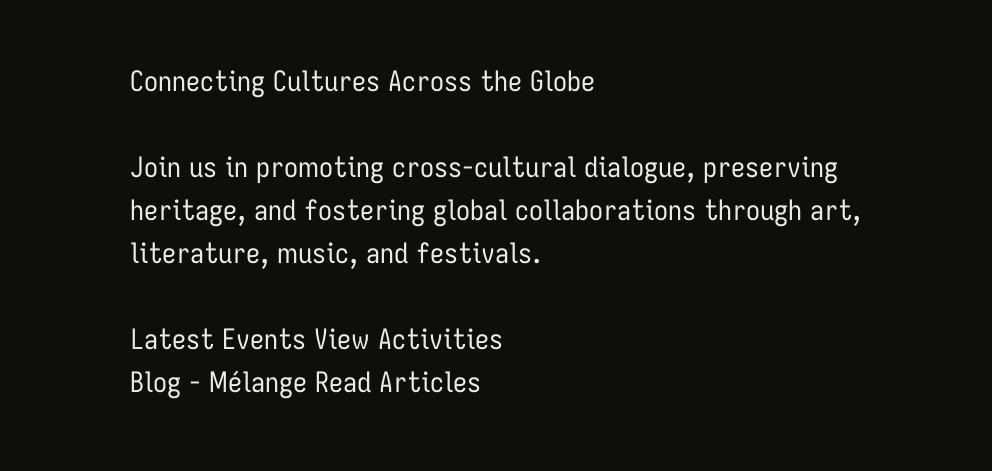Connecting Cultures Across the Globe

Join us in promoting cross-cultural dialogue, preserving heritage, and fostering global collaborations through art, literature, music, and festivals.

Latest Events View Activities
Blog - Mélange Read Articles